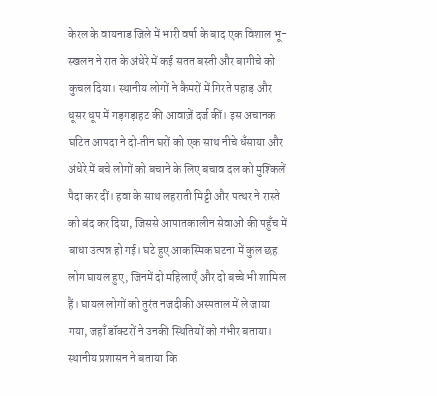केरल के वायनाड जिले में भारी वर्षा के बाद एक विशाल भू-स्खलन ने रात के अंधेरे में कई सतत बस्ती और बागीचे को कुचल दिया। स्थानीय लोगों ने कैमरों में गिरते पहाड़ और धूसर धूप में गड़गड़ाहट की आवाज़ें दर्ज कीं। इस अचानक घटित आपदा ने दो‑तीन घरों को एक साथ नीचे धँसाया और अंधेरे में बचे लोगों को बचाने के लिए बचाव दल को मुश्किलें पैदा कर दीं। हवा के साथ लहराती मिट्टी और पत्थर ने रास्ते को बंद कर दिया, जिससे आपातकालीन सेवाओं की पहुँच में बाधा उत्पन्न हो गई। घटे हुए आकस्मिक घटना में कुल छह लोग घायल हुए, जिनमें दो महिलाएँ और दो बच्चे भी शामिल हैं। घायल लोगों को तुरंत नजदीकी अस्पताल में ले जाया गया, जहाँ डॉक्टरों ने उनकी स्थितियों को गंभीर बताया। स्थानीय प्रशासन ने बताया कि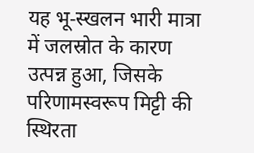यह भू‑स्खलन भारी मात्रा में जलस्रोत के कारण उत्पन्न हुआ, जिसके परिणामस्वरूप मिट्टी की स्थिरता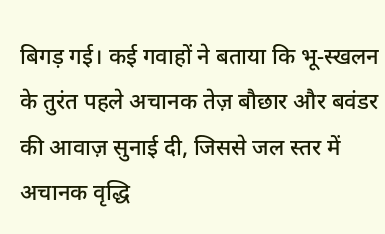बिगड़ गई। कई गवाहों ने बताया कि भू‑स्खलन के तुरंत पहले अचानक तेज़ बौछार और बवंडर की आवाज़ सुनाई दी, जिससे जल स्तर में अचानक वृद्धि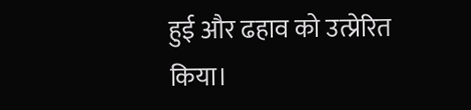हुई और ढहाव को उत्प्रेरित किया।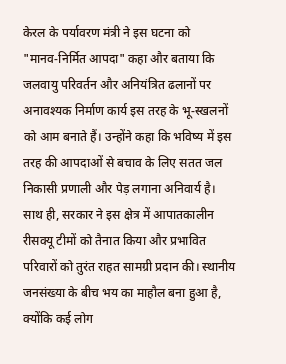केरल के पर्यावरण मंत्री ने इस घटना को "मानव‑निर्मित आपदा" कहा और बताया कि जलवायु परिवर्तन और अनियंत्रित ढलानों पर अनावश्यक निर्माण कार्य इस तरह के भू‑स्खलनों को आम बनाते हैं। उन्होंने कहा कि भविष्य में इस तरह की आपदाओं से बचाव के लिए सतत जल निकासी प्रणाली और पेड़ लगाना अनिवार्य है। साथ ही, सरकार ने इस क्षेत्र में आपातकालीन रीसक्यू टीमों को तैनात किया और प्रभावित परिवारों को तुरंत राहत सामग्री प्रदान की। स्थानीय जनसंख्या के बीच भय का माहौल बना हुआ है, क्योंकि कई लोग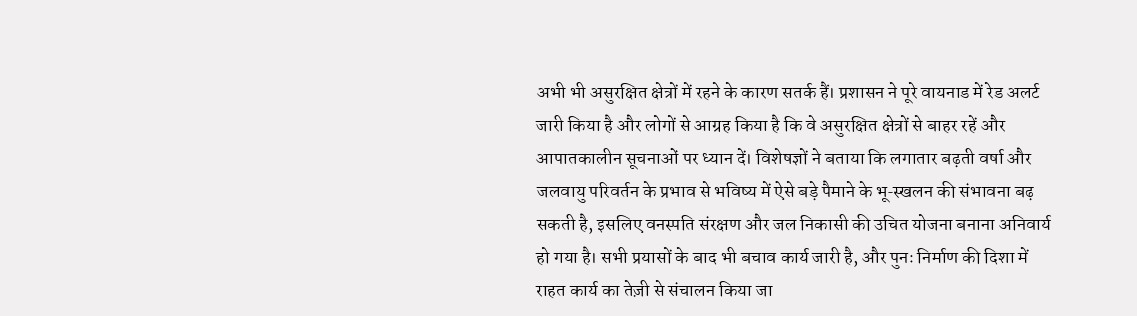अभी भी असुरक्षित क्षेत्रों में रहने के कारण सतर्क हैं। प्रशासन ने पूरे वायनाड में रेड अलर्ट जारी किया है और लोगों से आग्रह किया है कि वे असुरक्षित क्षेत्रों से बाहर रहें और आपातकालीन सूचनाओं पर ध्यान दें। विशेषज्ञों ने बताया कि लगातार बढ़ती वर्षा और जलवायु परिवर्तन के प्रभाव से भविष्य में ऐसे बड़े पैमाने के भू‑स्खलन की संभावना बढ़ सकती है, इसलिए वनस्पति संरक्षण और जल निकासी की उचित योजना बनाना अनिवार्य हो गया है। सभी प्रयासों के बाद भी बचाव कार्य जारी है, और पुनः निर्माण की दिशा में राहत कार्य का तेज़ी से संचालन किया जा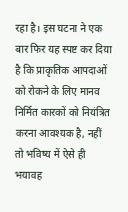रहा है। इस घटना ने एक बार फिर यह स्पष्ट कर दिया है कि प्राकृतिक आपदाओं को रोकने के लिए मानव निर्मित कारकों को नियंत्रित करना आवश्यक है, नहीं तो भविष्य में ऐसे ही भयावह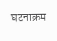घटनाक्रम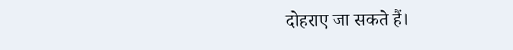दोहराए जा सकते हैं।